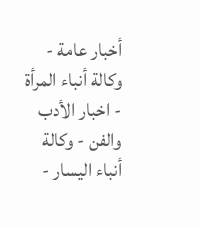أخبار عامة - وكالة أنباء المرأة - اخبار الأدب والفن - وكالة أنباء اليسار -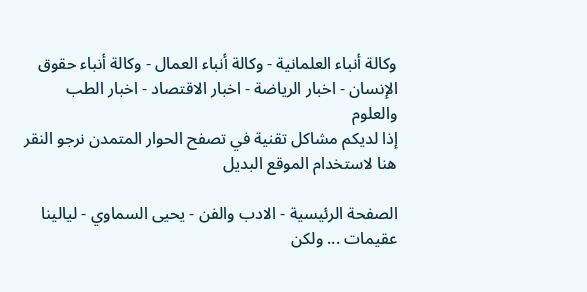وكالة أنباء العلمانية - وكالة أنباء العمال - وكالة أنباء حقوق الإنسان - اخبار الرياضة - اخبار الاقتصاد - اخبار الطب والعلوم
إذا لديكم مشاكل تقنية في تصفح الحوار المتمدن نرجو النقر هنا لاستخدام الموقع البديل

الصفحة الرئيسية - الادب والفن - يحيى السماوي - ليالينا عقيمات ... ولكن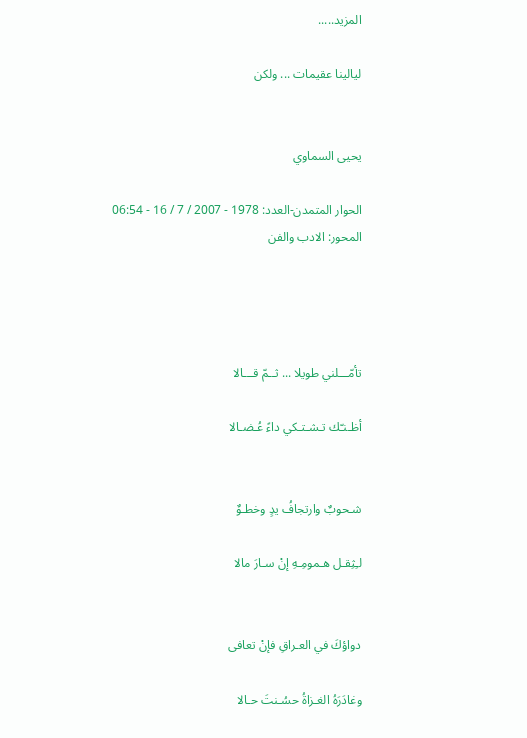المزيد.....

ليالينا عقيمات ... ولكن


يحيى السماوي

الحوار المتمدن-العدد: 1978 - 2007 / 7 / 16 - 06:54
المحور: الادب والفن




تأمّـــلني طويلا ... ثــمّ قـــالا

أظـنـّك تـشـتـكي داءً عُـضـالا


شـحوبٌ وارتجافُ يدٍ وخطـوٌ

لـِثِقـل هـمومِـهِ إنْ سـارَ مالا


دواؤكَ في العـراقِ فإنْ تعافى

وغادَرَهُ الغـزاةُ حسُـنتَ حـالا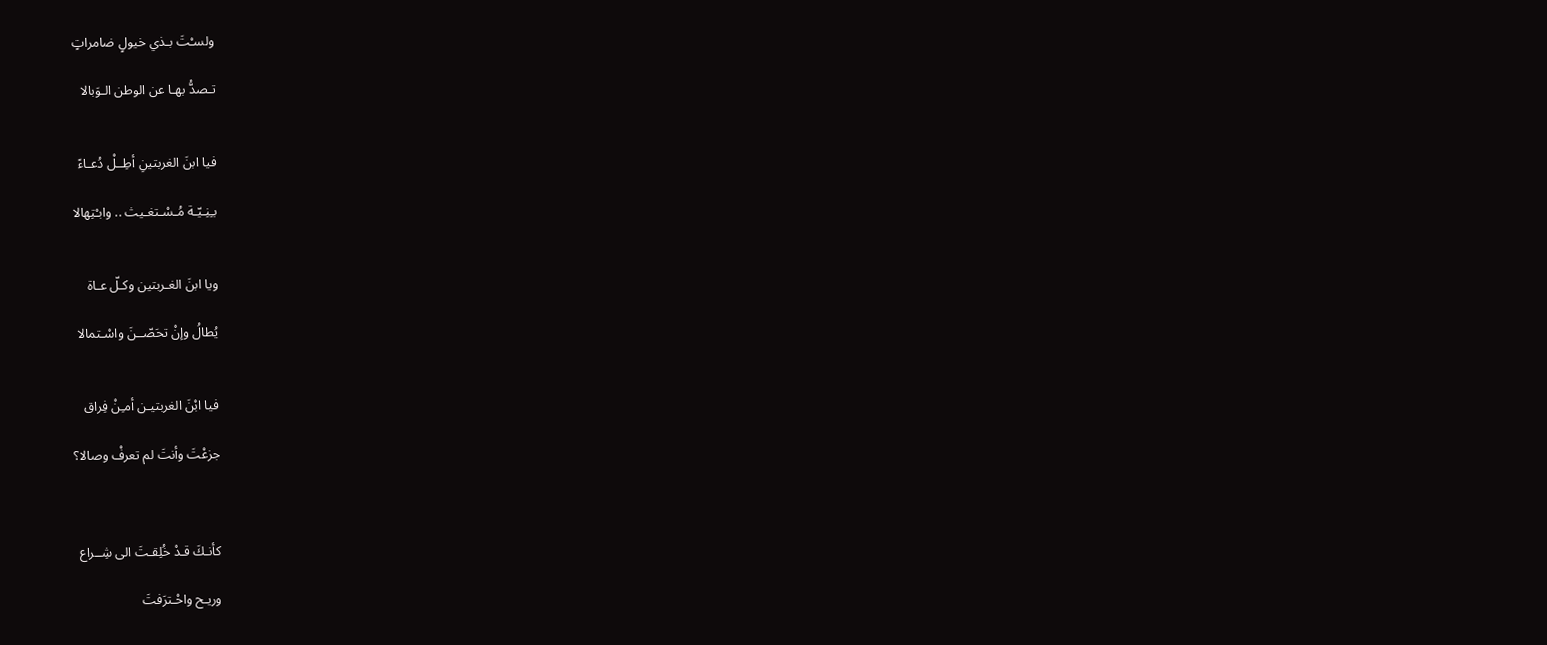ولسـْتَ بـذي خيولٍ ضامراتٍ

تـصدُّ بهـا عن الوطن الـوَبالا


فيا ابنَ الغربتينِ أطِــلْ دُعـاءً

بـِنِـيّـة مُـسْـتغـيث .. وابـْتِهالا


ويا ابنَ الغـربتين وكـلّ عـاة

يُطالُ وإنْ تحَصّــنَ واسْـتمالا


فيا ابْنَ الغربتيـن أمـِنْ فِراق

جزعْتَ وأنتَ لم تعرفْ وصالا؟



كأنـكَ قـدْ خُلِقـتَ الى شِــراع

وريـح واحْـترَفتَ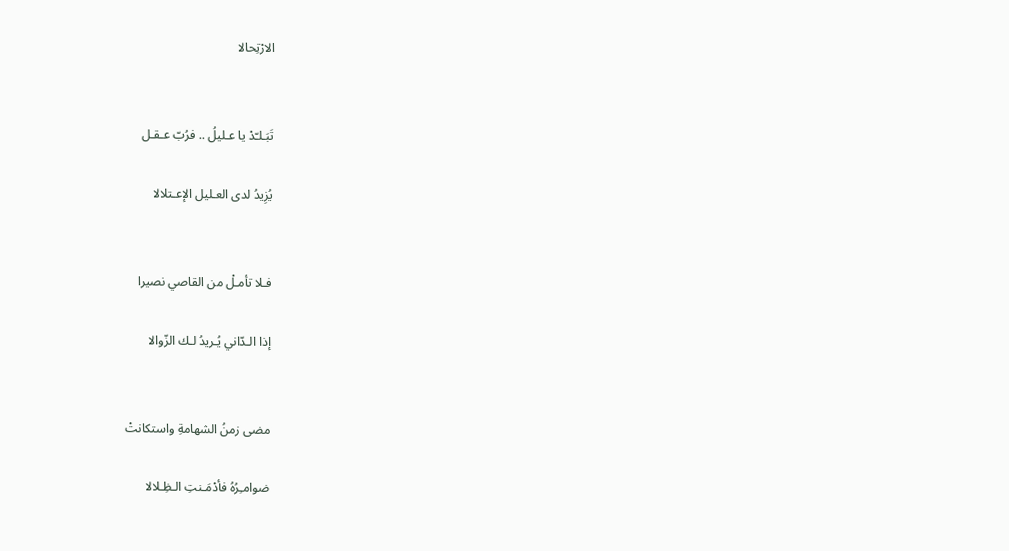الارْتِحالا


تَبَـلـّدْ يا عـليلُ .. فرُبّ عـقـل

يُزِيدُ لدى العـليل الإعـتلالا


فـلا تأمـلْ من القاصي نصيرا

إذا الـدّاني يُـريدُ لـك الزّوالا


مضى زمنُ الشهامةِ واستكانتْ

ضوامـِرُهُ فأدْمَـنتِ الـظِـلالا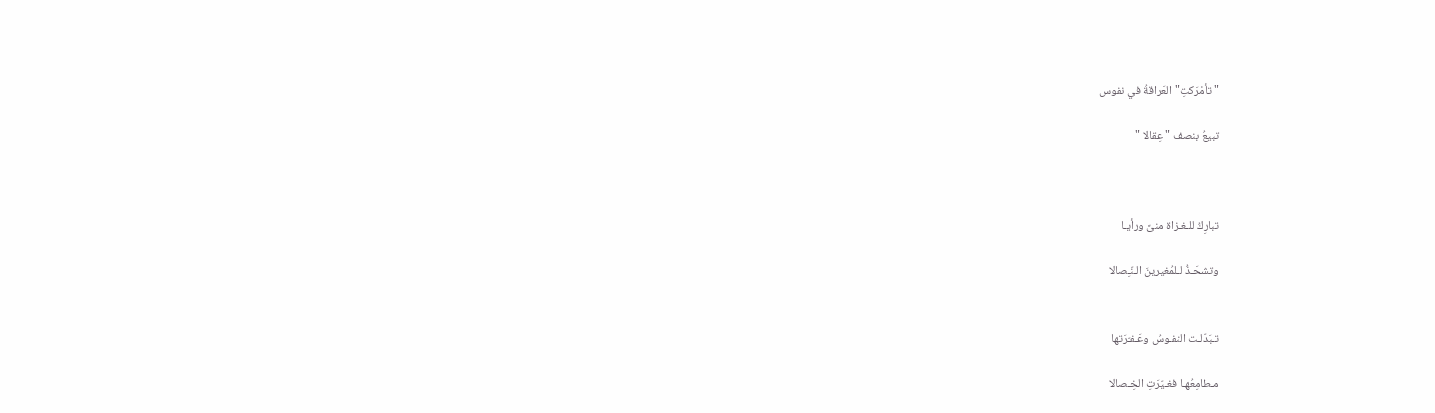" تأمْرَكتِ" العَراقةُ في نفوس

تبيعُ بنصف " عِقالا "



تبارِكُ للـغـزاة منىً ورأيـا

وتشحَـذُ لـلمُغيرينَ الـنّـِصالا


تـبَدّلـت النفـوسُ وعَـفـّرَتها

مـطامِعُهـا فغـيّرَتِ الخِـصالا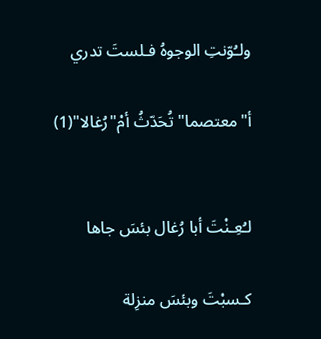ولـُوّنتِ الوجوهُ فـلستَ تدري

أ"معتصما" تُحَدّثُ أمْ"رُغالا"(1)


لـُعِـنْتَ أبا رُغال بئسَ جاها

كـسبْتَ وبئسَ منزِلة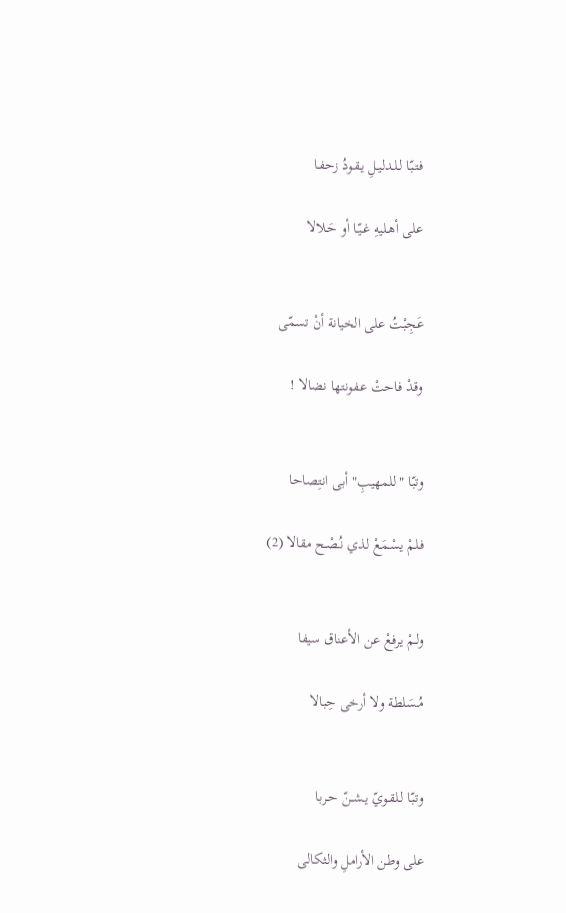فـتـبّا لـلـدليـلِ يـقـودُ زحفـا

على أهـليهِ غـيّـا أو حَـلالا


عَجِبْتُ على الخيانة أنْ تسمّى

وقـدْ فاحتْ عـفونتها نضالا !


وتبّا "للمهيبِ" أبى انتِصاحا

فـلمْ يسْـمَعْ لذي نُـصْـح مقالا (2)


ولـمْ يرفعْ عن الأعناق سيفا

مُـسَلطة ولا أرخى حِبالا


وتـبّا لـلقـويّ يـشــنّ حـربا

على وطن الأراملِ والثكالى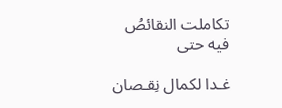تكاملت النقائصُ فيه حتى

غـدا لكمال نِقـصان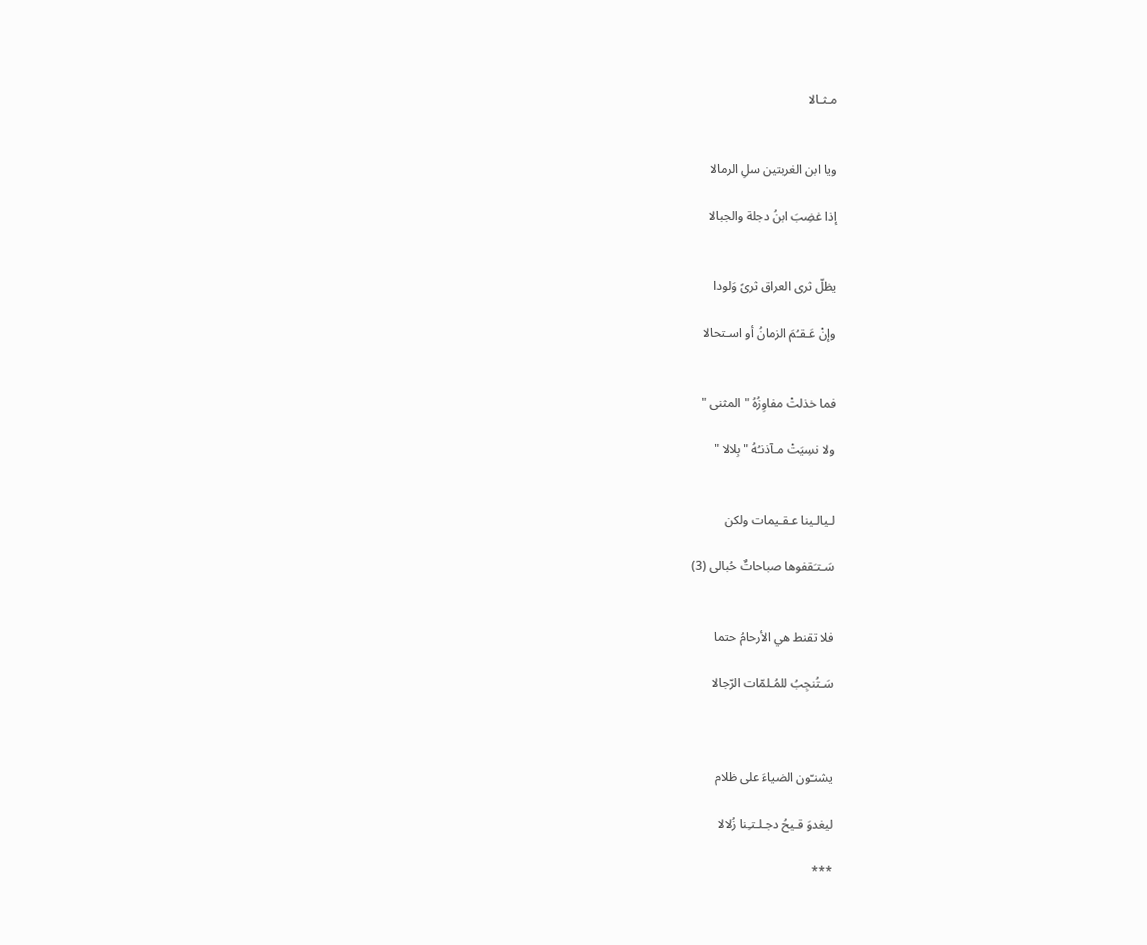مـثـالا


ويا ابن الغربتين سلِ الرمالا

إذا غضِبَ ابنُ دجلة والجبالا


يظلّ ثرى العراق ثرىً وَلودا

وإنْ عَـقـُمَ الزمانُ أو اسـتحالا


فما خذلتْ مفاوِزُهُ " المثنى "

ولا نسِيَتْ مـآذنـُهُ " بِلالا "


لـيالـينا عـقـيمات ولكن

سَـتـَقفوها صباحاتٌ حُبالى (3)


فلا تقنط هي الأرحامُ حتما

سَـتُنجِبُ للمُـلمّات الرّجالا



يشنـّون الضياءَ على ظلام

ليغدوَ قـيحُ دجـلـتـِنا زُلالا

***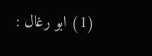(1) ابو رغال :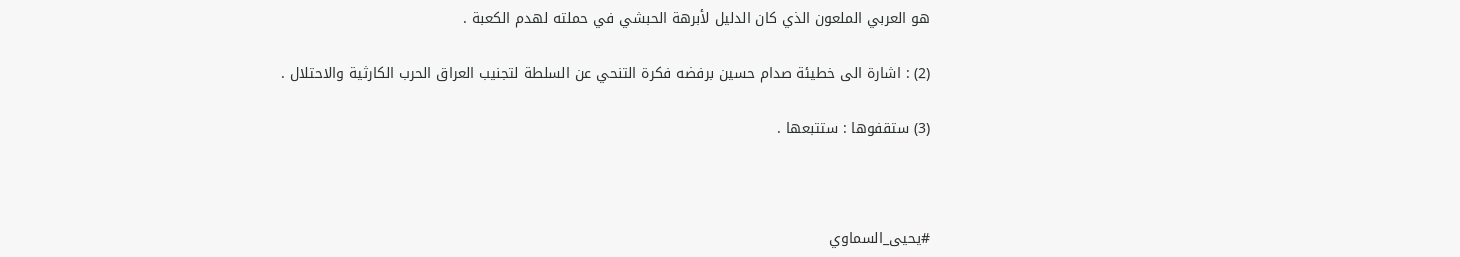هو العربي الملعون الذي كان الدليل لأبرهة الحبشي في حملته لهدم الكعبة .

(2) : اشارة الى خطيئة صدام حسين برفضه فكرة التنحي عن السلطة لتجنيب العراق الحرب الكارثية والاحتلال .

(3) ستقفوها : ستتبعها .



#يحيى_السماوي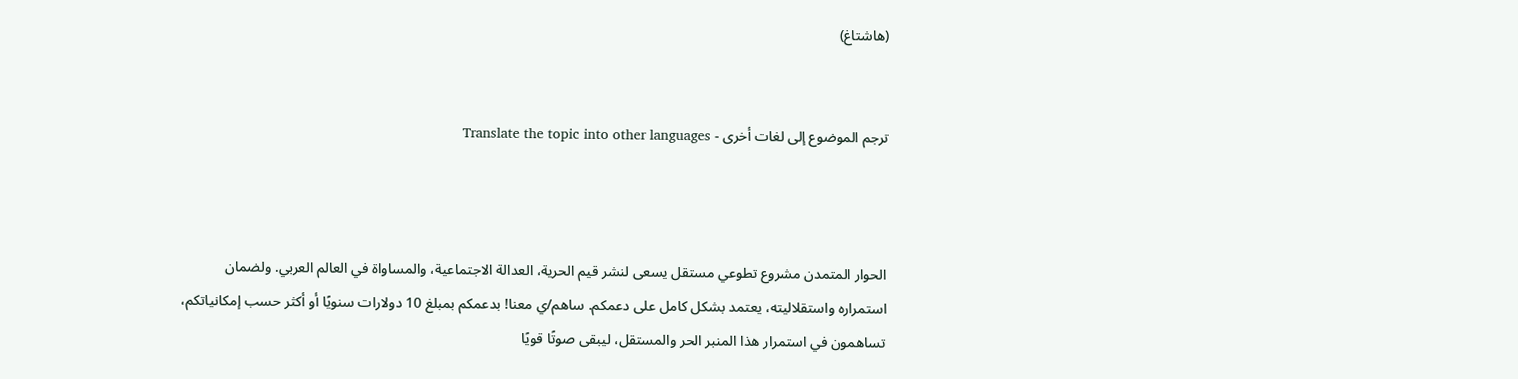(هاشتاغ)


ترجم الموضوع إلى لغات أخرى - Translate the topic into other languages



الحوار المتمدن مشروع تطوعي مستقل يسعى لنشر قيم الحرية، العدالة الاجتماعية، والمساواة في العالم العربي. ولضمان استمراره واستقلاليته، يعتمد بشكل كامل على دعمكم. ساهم/ي معنا! بدعمكم بمبلغ 10 دولارات سنويًا أو أكثر حسب إمكانياتكم، تساهمون في استمرار هذا المنبر الحر والمستقل، ليبقى صوتًا قويًا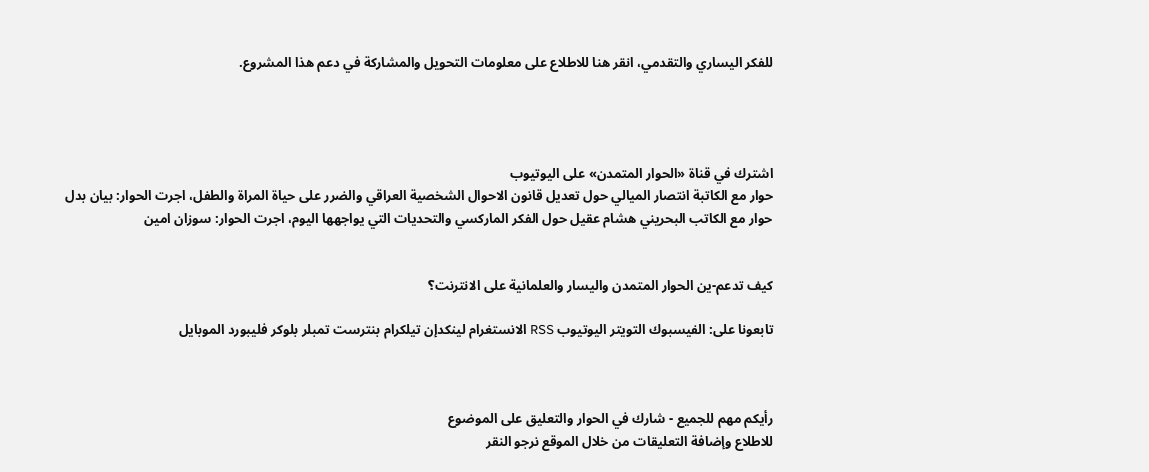للفكر اليساري والتقدمي، انقر هنا للاطلاع على معلومات التحويل والمشاركة في دعم هذا المشروع.




اشترك في قناة «الحوار المتمدن» على اليوتيوب
حوار مع الكاتبة انتصار الميالي حول تعديل قانون الاحوال الشخصية العراقي والضرر على حياة المراة والطفل، اجرت الحوار: بيان بدل
حوار مع الكاتب البحريني هشام عقيل حول الفكر الماركسي والتحديات التي يواجهها اليوم، اجرت الحوار: سوزان امين


كيف تدعم-ين الحوار المتمدن واليسار والعلمانية على الانترنت؟

تابعونا على: الفيسبوك التويتر اليوتيوب RSS الانستغرام لينكدإن تيلكرام بنترست تمبلر بلوكر فليبورد الموبايل



رأيكم مهم للجميع - شارك في الحوار والتعليق على الموضوع
للاطلاع وإضافة التعليقات من خلال الموقع نرجو النقر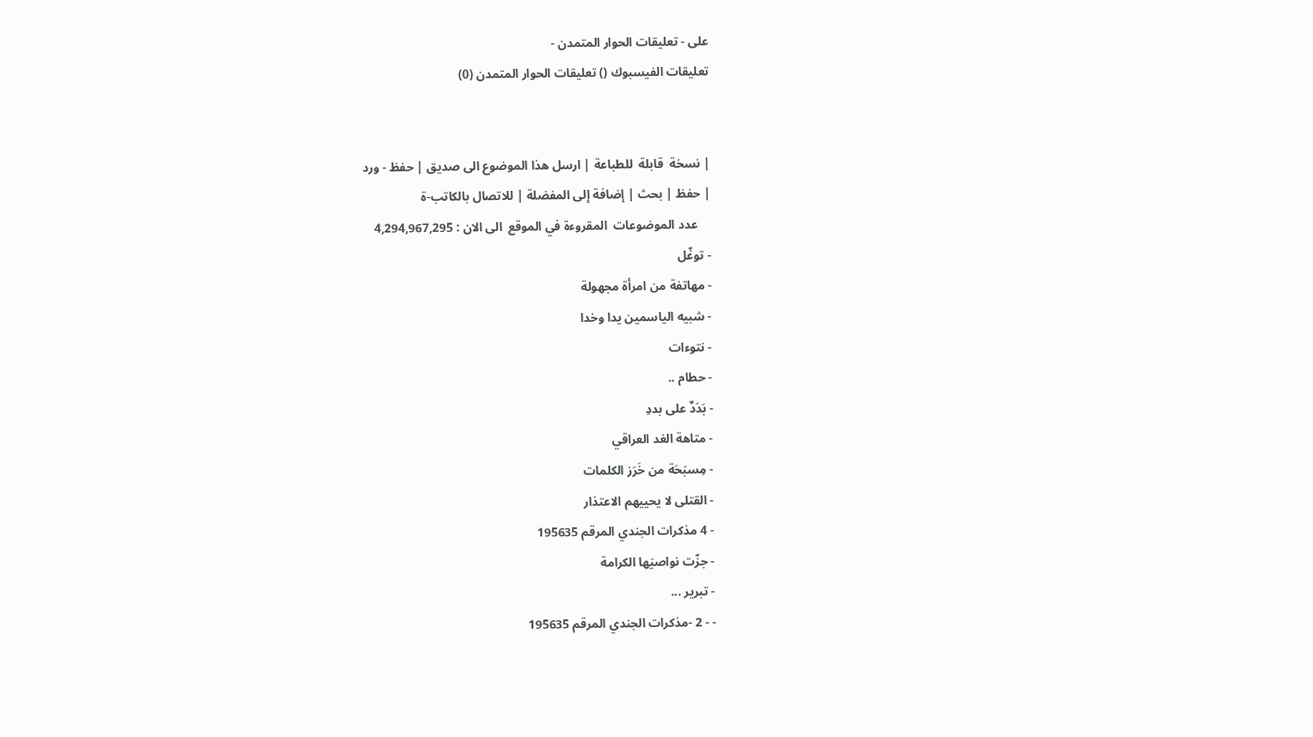على - تعليقات الحوار المتمدن -
تعليقات الفيسبوك () تعليقات الحوار المتمدن (0)


| نسخة  قابلة  للطباعة | ارسل هذا الموضوع الى صديق | حفظ - ورد
| حفظ | بحث | إضافة إلى المفضلة | للاتصال بالكاتب-ة
    عدد الموضوعات  المقروءة في الموقع  الى الان : 4,294,967,295
- توغّل
- مهاتفة من امرأة مجهولة
- شبيه الياسمين يدا وخدا
- نتوءات
- حطام ..
- بَدَدٌ على بددِ
- متاهة الغد العراقي
- مِسبَحَة من خَرَز الكلمات
- القتلى لا يحييهم الاعتذار
- 4 مذكرات الجندي المرقم 195635
- جزّت نواصيَها الكرامة
- تبرير ...
- - 2 -مذكرات الجندي المرقم 195635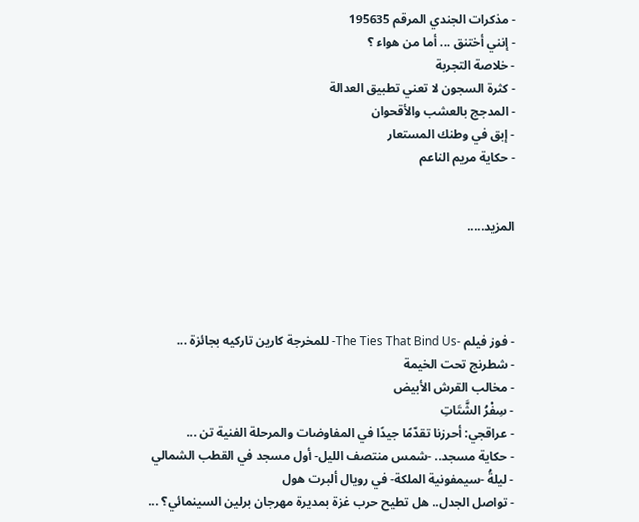- مذكرات الجندي المرقم 195635
- إنني أختنق ... أما من هواء ؟
- خلاصة التجربة
- كثرة السجون لا تعني تطبيق العدالة
- المدجج بالعشب والأقحوان
- إبق في وطنك المستعار
- حكاية مريم الناعم


المزيد.....




- فوز فيلم -The Ties That Bind Us- للمخرجة كارين تاركيه بجائزة ...
- شطرنج تحت الخيمة
- مخالب القرش الأبيض
- سِفْرُ الشَّتَاتِ
- عراقجي: أحرزنا تقدّمًا جيدًا في المفاوضات والمرحلة الفنية تن ...
- حكاية مسجد.. -شمس منتصف الليل- أول مسجد في القطب الشمالي
- ليلةُ -سيمفونية الملكة- في رويال ألبرت هول
- تواصل الجدل.. هل تطيح حرب غزة بمديرة مهرجان برلين السينمائي؟ ...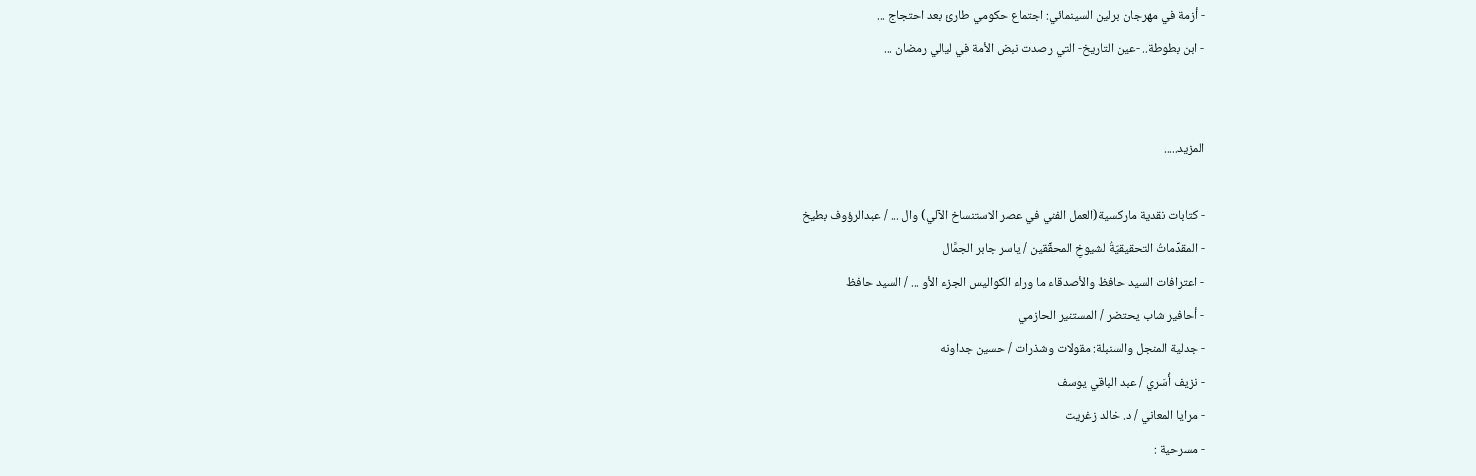- أزمة في مهرجان برلين السينمائي: اجتماع حكومي طارئ بعد احتجاج ...
- ابن بطوطة.. -عين التاريخ- التي رصدت نبض الأمة في ليالي رمضان ...


المزيد.....

- كتابات نقدية ماركسية(العمل الفني في عصر الاستنساخ الآلي) وال ... / عبدالرؤوف بطيخ
- المقدِّماتُ التحقيقيّةُ لشيوخِ المحقِّقين / ياسر جابر الجمَّال
- اعترافات السيد حافظ والأصدقاء ما وراء الكواليس الجزء الأو ... / السيد حافظ
- أحافير شاب يحتضر / المستنير الحازمي
- جدلية المنجل والسنبلة: مقولات وشذرات / حسين جداونه
- نزيف أُسَري / عبد الباقي يوسف
- مرايا المعاني / د. خالد زغريت
- مسرحية :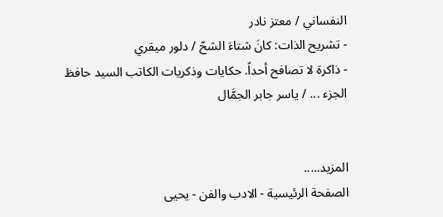النفساني / معتز نادر
- تشريح الذات: كانَ شتاءَ الشحّ / دلور ميقري
- ذاكرة لا تصافح أحداً. حكايات وذكريات الكاتب السيد حافظ الجزء ... / ياسر جابر الجمَّال


المزيد.....
الصفحة الرئيسية - الادب والفن - يحيى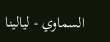السماوي - ليالينا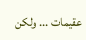عقيمات ... ولكن